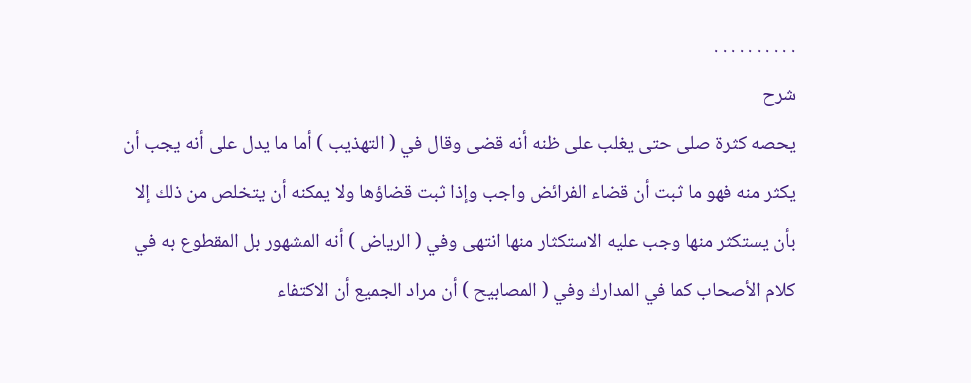. . . . . . . . . .
شرح
يحصه كثرة صلى حتى يغلب على ظنه أنه قضى وقال في ( التهذيب ) أما ما يدل على أنه يجب أن يكثر منه فهو ما ثبت أن قضاء الفرائض واجب وإذا ثبت قضاؤها ولا يمكنه أن يتخلص من ذلك إلا بأن يستكثر منها وجب عليه الاستكثار منها انتهى وفي ( الرياض ) أنه المشهور بل المقطوع به في كلام الأصحاب كما في المدارك وفي ( المصابيح ) أن مراد الجميع أن الاكتفاء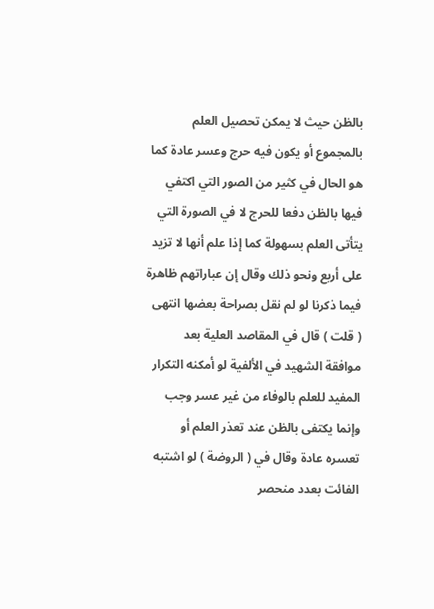بالظن حيث لا يمكن تحصيل العلم بالمجموع أو يكون فيه حرج وعسر عادة كما هو الحال في كثير من الصور التي اكتفي فيها بالظن دفعا للحرج لا في الصورة التي يتأتى العلم بسهولة كما إذا علم أنها لا تزيد على أربع ونحو ذلك وقال إن عباراتهم ظاهرة فيما ذكرنا لو لم نقل بصراحة بعضها انتهى ( قلت ) قال في المقاصد العلية بعد موافقة الشهيد في الألفية لو أمكنه التكرار المفيد للعلم بالوفاء من غير عسر وجب وإنما يكتفى بالظن عند تعذر العلم أو تعسره عادة وقال في ( الروضة ) لو اشتبه الفائت بعدد منحصر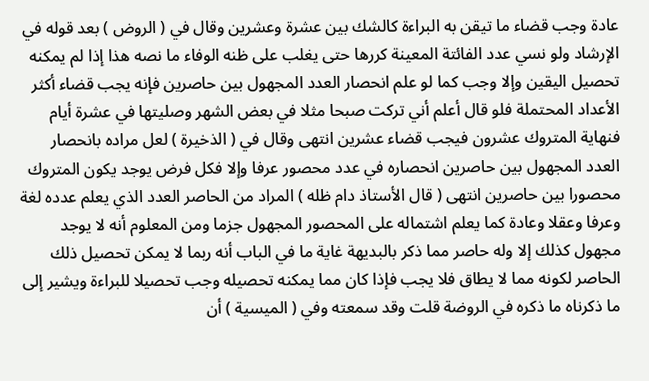عادة وجب قضاء ما تيقن به البراءة كالشك بين عشرة وعشرين وقال في ( الروض ) بعد قوله في الإرشاد ولو نسي عدد الفائتة المعينة كررها حتى يغلب على ظنه الوفاء ما نصه هذا إذا لم يمكنه تحصيل اليقين وإلا وجب كما لو علم انحصار العدد المجهول بين حاصرين فإنه يجب قضاء أكثر الأعداد المحتملة فلو قال أعلم أني تركت صبحا مثلا في بعض الشهر وصليتها في عشرة أيام فنهاية المتروك عشرون فيجب قضاء عشرين انتهى وقال في ( الذخيرة ) لعل مراده بانحصار العدد المجهول بين حاصرين انحصاره في عدد محصور عرفا وإلا فكل فرض يوجد يكون المتروك محصورا بين حاصرين انتهى ( قال الأستاذ دام ظله ) المراد من الحاصر العدد الذي يعلم عدده لغة وعرفا وعقلا وعادة كما يعلم اشتماله على المحصور المجهول جزما ومن المعلوم أنه لا يوجد مجهول كذلك إلا وله حاصر مما ذكر بالبديهة غاية ما في الباب أنه ربما لا يمكن تحصيل ذلك الحاصر لكونه مما لا يطاق فلا يجب فإذا كان مما يمكنه تحصيله وجب تحصيلا للبراءة ويشير إلى ما ذكرناه ما ذكره في الروضة قلت وقد سمعته وفي ( الميسية ) أن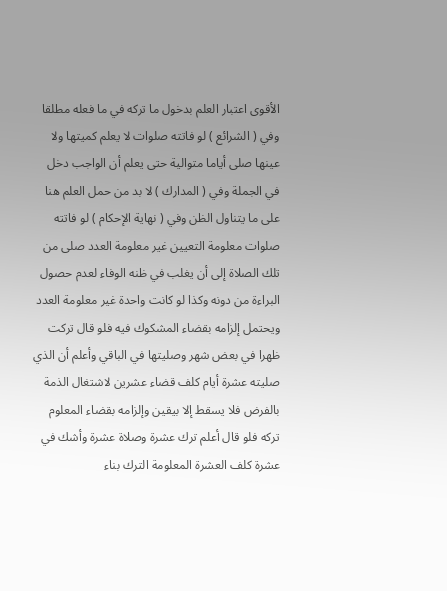الأقوى اعتبار العلم بدخول ما تركه في ما فعله مطلقا وفي ( الشرائع ) لو فاتته صلوات لا يعلم كميتها ولا عينها صلى أياما متوالية حتى يعلم أن الواجب دخل في الجملة وفي ( المدارك ) لا بد من حمل العلم هنا على ما يتناول الظن وفي ( نهاية الإحكام ) لو فاتته صلوات معلومة التعيين غير معلومة العدد صلى من تلك الصلاة إلى أن يغلب في ظنه الوفاء لعدم حصول البراءة من دونه وكذا لو كانت واحدة غير معلومة العدد ويحتمل إلزامه بقضاء المشكوك فيه فلو قال تركت ظهرا في بعض شهر وصليتها في الباقي وأعلم أن الذي صليته عشرة أيام كلف قضاء عشرين لاشتغال الذمة بالفرض فلا يسقط إلا بيقين وإلزامه بقضاء المعلوم تركه فلو قال أعلم ترك عشرة وصلاة عشرة وأشك في عشرة كلف العشرة المعلومة الترك بناء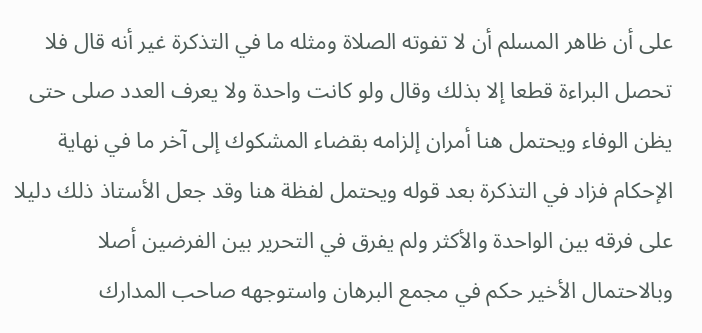على أن ظاهر المسلم أن لا تفوته الصلاة ومثله ما في التذكرة غير أنه قال فلا تحصل البراءة قطعا إلا بذلك وقال ولو كانت واحدة ولا يعرف العدد صلى حتى يظن الوفاء ويحتمل هنا أمران إلزامه بقضاء المشكوك إلى آخر ما في نهاية الإحكام فزاد في التذكرة بعد قوله ويحتمل لفظة هنا وقد جعل الأستاذ ذلك دليلا على فرقه بين الواحدة والأكثر ولم يفرق في التحرير بين الفرضين أصلا وبالاحتمال الأخير حكم في مجمع البرهان واستوجهه صاحب المدارك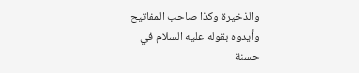والذخيرة وكذا صاحب المفاتيح وأيدوه بقوله عليه السلام في حسنة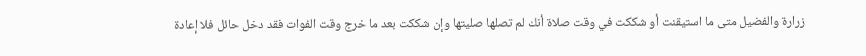زرارة والفضيل متى ما استيقنت أو شككت في وقت صلاة أنك لم تصلها صليتها وإن شككت بعد ما خرج وقت الفوات فقد دخل حائل فلا إعادة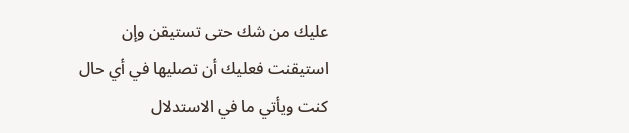عليك من شك حتى تستيقن وإن استيقنت فعليك أن تصليها في أي حال كنت ويأتي ما في الاستدلال